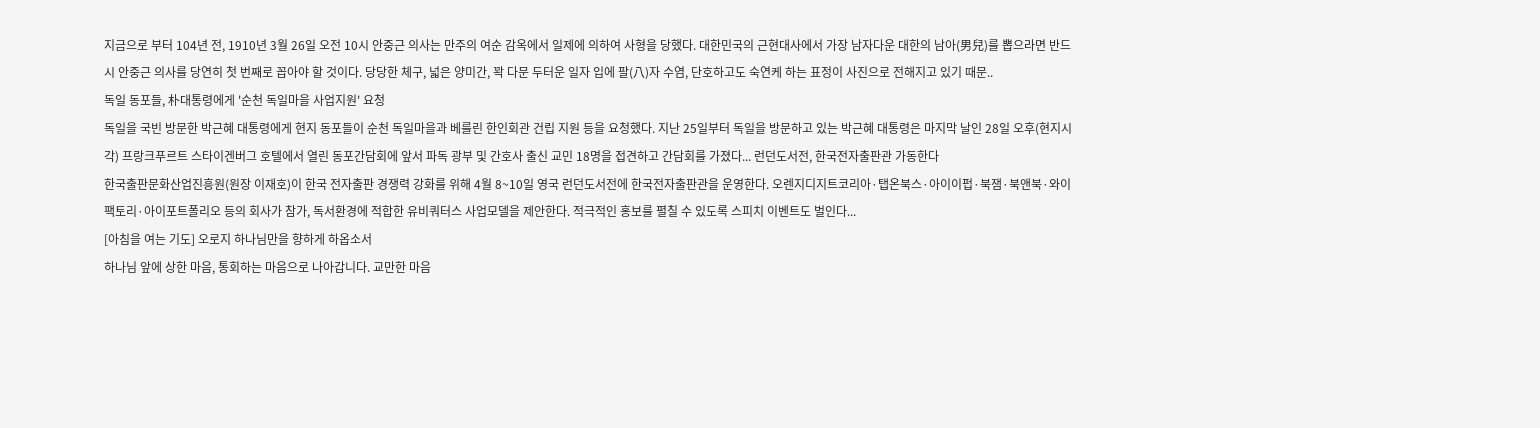지금으로 부터 104년 전, 1910년 3월 26일 오전 10시 안중근 의사는 만주의 여순 감옥에서 일제에 의하여 사형을 당했다. 대한민국의 근현대사에서 가장 남자다운 대한의 남아(男兒)를 뽑으라면 반드시 안중근 의사를 당연히 첫 번째로 꼽아야 할 것이다. 당당한 체구, 넓은 양미간, 꽉 다문 두터운 일자 입에 팔(八)자 수염, 단호하고도 숙연케 하는 표정이 사진으로 전해지고 있기 때문..
독일 동포들, 朴대통령에게 '순천 독일마을 사업지원' 요청
독일을 국빈 방문한 박근혜 대통령에게 현지 동포들이 순천 독일마을과 베를린 한인회관 건립 지원 등을 요청했다. 지난 25일부터 독일을 방문하고 있는 박근혜 대통령은 마지막 날인 28일 오후(현지시각) 프랑크푸르트 스타이겐버그 호텔에서 열린 동포간담회에 앞서 파독 광부 및 간호사 출신 교민 18명을 접견하고 간담회를 가졌다... 런던도서전, 한국전자출판관 가동한다
한국출판문화산업진흥원(원장 이재호)이 한국 전자출판 경쟁력 강화를 위해 4월 8~10일 영국 런던도서전에 한국전자출판관을 운영한다. 오렌지디지트코리아·탭온북스·아이이펍·북잼·북앤북·와이팩토리·아이포트폴리오 등의 회사가 참가, 독서환경에 적합한 유비쿼터스 사업모델을 제안한다. 적극적인 홍보를 펼칠 수 있도록 스피치 이벤트도 벌인다...
[아침을 여는 기도] 오로지 하나님만을 향하게 하옵소서
하나님 앞에 상한 마음, 통회하는 마음으로 나아갑니다. 교만한 마음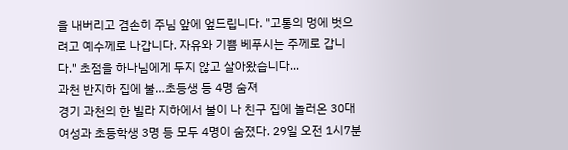을 내버리고 겸손히 주님 앞에 엎드립니다. "고통의 멍에 벗으려고 예수께로 나갑니다. 자유와 기쁨 베푸시는 주께로 갑니다." 초점을 하나님에게 두지 않고 살아왔습니다...
과천 반지하 집에 불…초등생 등 4명 숨져
경기 과천의 한 빌라 지하에서 불이 나 친구 집에 놀러온 30대 여성과 초등학생 3명 등 모두 4명이 숨졌다. 29일 오전 1시7분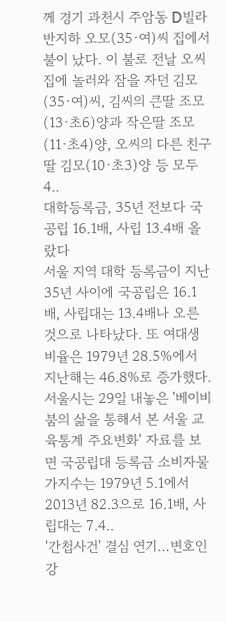께 경기 과천시 주암동 D빌라 반지하 오모(35·여)씨 집에서 불이 났다. 이 불로 전날 오씨 집에 놀러와 잠을 자던 김모(35·여)씨, 김씨의 큰딸 조모(13·초6)양과 작은딸 조모(11·초4)양, 오씨의 다른 친구 딸 김모(10·초3)양 등 모두 4..
대학등록금, 35년 전보다 국공립 16.1배, 사립 13.4배 올랐다
서울 지역 대학 등록금이 지난 35년 사이에 국공립은 16.1배, 사립대는 13.4배나 오른 것으로 나타났다. 또 여대생 비율은 1979년 28.5%에서 지난해는 46.8%로 증가했다. 서울시는 29일 내놓은 '베이비붐의 삶을 통해서 본 서울 교육통계 주요변화' 자료를 보면 국공립대 등록금 소비자물가지수는 1979년 5.1에서 2013년 82.3으로 16.1배, 사립대는 7.4..
'간첩사건' 결심 연기…변호인 강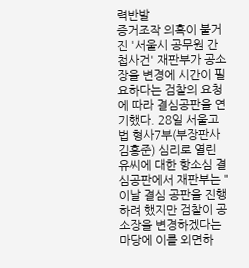력반발
증거조작 의혹이 불거진 '서울시 공무원 간첩사건' 재판부가 공소장을 변경에 시간이 필요하다는 검찰의 요청에 따라 결심공판을 연기했다. 28일 서울고법 형사7부(부장판사 김흥준) 심리로 열린 유씨에 대한 항소심 결심공판에서 재판부는 "이날 결심 공판을 진행하려 했지만 검찰이 공소장을 변경하겠다는 마당에 이를 외면하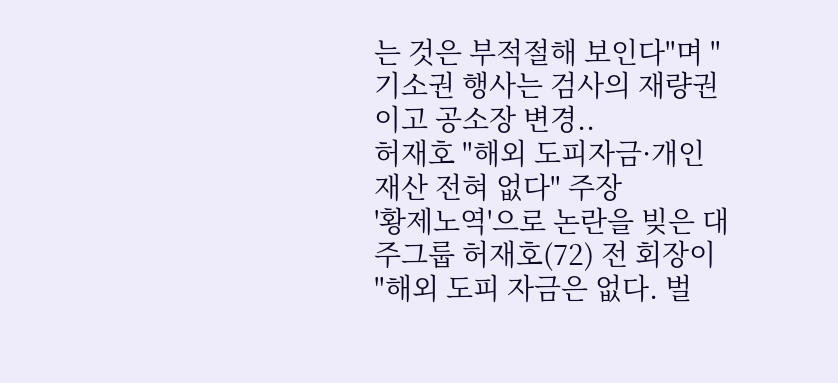는 것은 부적절해 보인다"며 "기소권 행사는 검사의 재량권이고 공소장 변경..
허재호 "해외 도피자금·개인재산 전혀 없다" 주장
'황제노역'으로 논란을 빚은 대주그룹 허재호(72) 전 회장이 "해외 도피 자금은 없다. 벌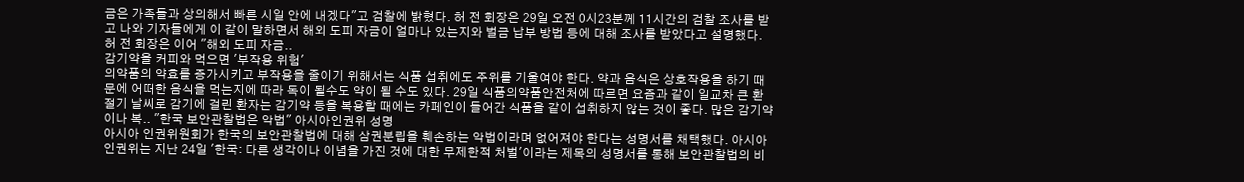금은 가족들과 상의해서 빠른 시일 안에 내겠다"고 검찰에 밝혔다. 허 전 회장은 29일 오전 0시23분께 11시간의 검찰 조사를 받고 나와 기자들에게 이 같이 말하면서 해외 도피 자금이 얼마나 있는지와 벌금 납부 방법 등에 대해 조사를 받았다고 설명했다. 허 전 회장은 이어 "해외 도피 자금..
감기약을 커피와 먹으면 '부작용 위험'
의약품의 약효를 증가시키고 부작용을 줄이기 위해서는 식품 섭취에도 주위를 기울여야 한다. 약과 음식은 상호작용을 하기 때문에 어떠한 음식을 먹는지에 따라 독이 될수도 약이 될 수도 있다. 29일 식품의약품안전처에 따르면 요즘과 같이 일교차 큰 환절기 날씨로 감기에 걸린 환자는 감기약 등을 복용할 때에는 카페인이 들어간 식품을 같이 섭취하지 않는 것이 좋다. 많은 감기약이나 복.. "한국 보안관찰법은 악법" 아시아인권위 성명
아시아 인권위원회가 한국의 보안관찰법에 대해 삼권분립을 훼손하는 악법이라며 없어져야 한다는 성명서를 채택했다. 아시아 인권위는 지난 24일 '한국: 다른 생각이나 이념을 가진 것에 대한 무제한적 처벌'이라는 제목의 성명서를 통해 보안관찰법의 비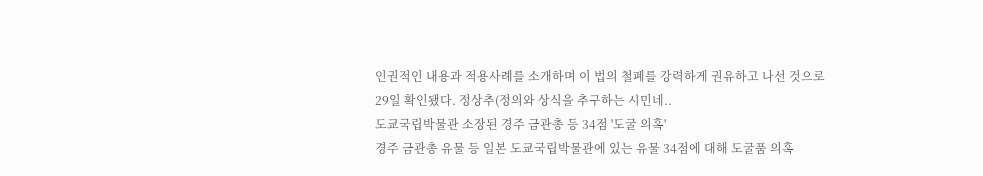인권적인 내용과 적용사례를 소개하며 이 법의 철폐를 강력하게 권유하고 나선 것으로 29일 확인됐다. 정상추(정의와 상식을 추구하는 시민네..
도쿄국립박물관 소장된 경주 금관총 등 34점 '도굴 의혹'
경주 금관총 유물 등 일본 도쿄국립박물관에 있는 유물 34점에 대해 도굴품 의혹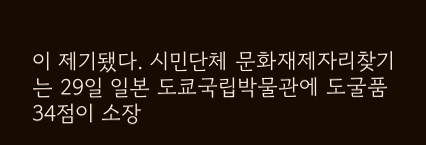이 제기됐다. 시민단체 문화재제자리찾기는 29일 일본 도쿄국립박물관에 도굴품 34점이 소장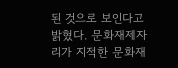된 것으로 보인다고 밝혔다. 문화재제자리가 지적한 문화재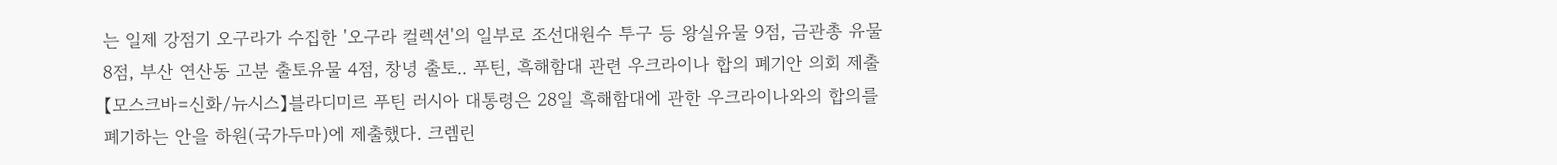는 일제 강점기 오구라가 수집한 '오구라 컬렉션'의 일부로 조선대원수 투구 등 왕실유물 9점, 금관총 유물 8점, 부산 연산동 고분 출토유물 4점, 창녕 출토.. 푸틴, 흑해함대 관련 우크라이나 합의 폐기안 의회 제출
【모스크바=신화/뉴시스】블라디미르 푸틴 러시아 대통령은 28일 흑해함대에 관한 우크라이나와의 합의를 폐기하는 안을 하원(국가두마)에 제출했다. 크렘린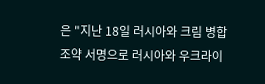은 "지난 18일 러시아와 크림 병합 조약 서명으로 러시아와 우크라이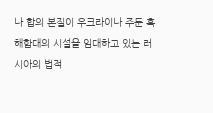나 합의 본질이 우크라이나 주둔 흑해함대의 시설을 임대하고 있는 러시아의 법적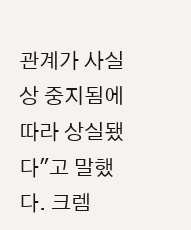관계가 사실상 중지됨에 따라 상실됐다"고 말했다. 크렘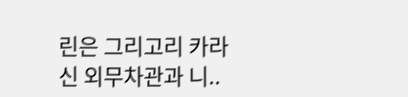린은 그리고리 카라신 외무차관과 니..